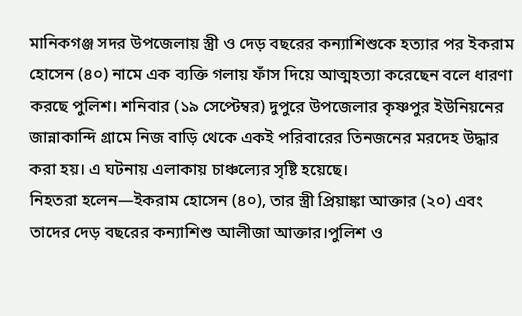মানিকগঞ্জ সদর উপজেলায় স্ত্রী ও দেড় বছরের কন্যাশিশুকে হত্যার পর ইকরাম হোসেন (৪০) নামে এক ব্যক্তি গলায় ফাঁস দিয়ে আত্মহত্যা করেছেন বলে ধারণা করছে পুলিশ। শনিবার (১৯ সেপ্টেম্বর) দুপুরে উপজেলার কৃষ্ণপুর ইউনিয়নের জান্নাকান্দি গ্রামে নিজ বাড়ি থেকে একই পরিবারের তিনজনের মরদেহ উদ্ধার করা হয়। এ ঘটনায় এলাকায় চাঞ্চল্যের সৃষ্টি হয়েছে।
নিহতরা হলেন—ইকরাম হোসেন (৪০), তার স্ত্রী প্রিয়াঙ্কা আক্তার (২০) এবং তাদের দেড় বছরের কন্যাশিশু আলীজা আক্তার।পুলিশ ও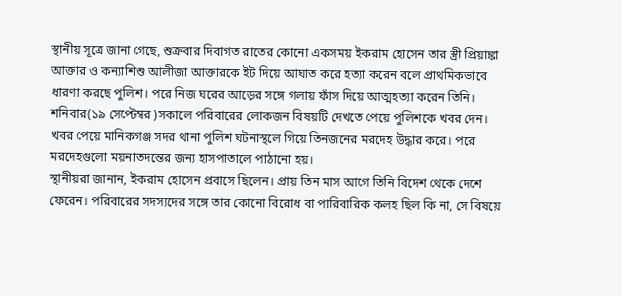স্থানীয় সূত্রে জানা গেছে, শুক্রবার দিবাগত রাতের কোনো একসময় ইকরাম হোসেন তার স্ত্রী প্রিয়াঙ্কা আক্তার ও কন্যাশিশু আলীজা আক্তারকে ইট দিয়ে আঘাত করে হত্যা করেন বলে প্রাথমিকভাবে ধারণা করছে পুলিশ। পরে নিজ ঘরের আড়ের সঙ্গে গলায় ফাঁস দিয়ে আত্মহত্যা করেন তিনি।
শনিবার(১৯ সেপ্টেম্বর )সকালে পরিবারের লোকজন বিষয়টি দেখতে পেয়ে পুলিশকে খবর দেন। খবর পেয়ে মানিকগঞ্জ সদর থানা পুলিশ ঘটনাস্থলে গিয়ে তিনজনের মরদেহ উদ্ধার করে। পরে মরদেহগুলো ময়নাতদন্তের জন্য হাসপাতালে পাঠানো হয়।
স্থানীয়রা জানান, ইকরাম হোসেন প্রবাসে ছিলেন। প্রায় তিন মাস আগে তিনি বিদেশ থেকে দেশে ফেরেন। পরিবারের সদস্যদের সঙ্গে তার কোনো বিরোধ বা পারিবারিক কলহ ছিল কি না, সে বিষয়ে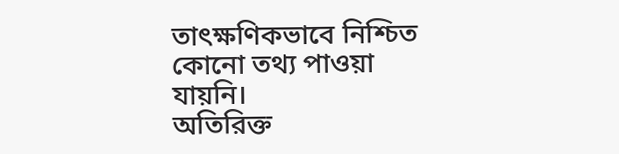তাৎক্ষণিকভাবে নিশ্চিত কোনো তথ্য পাওয়া যায়নি।
অতিরিক্ত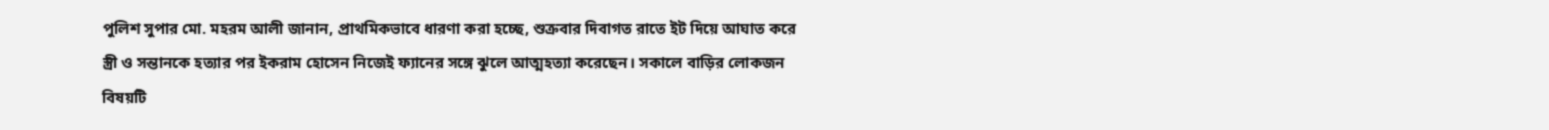পুলিশ সুপার মো. মহরম আলী জানান, প্রাথমিকভাবে ধারণা করা হচ্ছে, শুক্রবার দিবাগত রাতে ইট দিয়ে আঘাত করে স্ত্রী ও সন্তানকে হত্যার পর ইকরাম হোসেন নিজেই ফ্যানের সঙ্গে ঝুলে আত্মহত্যা করেছেন। সকালে বাড়ির লোকজন বিষয়টি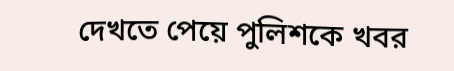দেখতে পেয়ে পুলিশকে খবর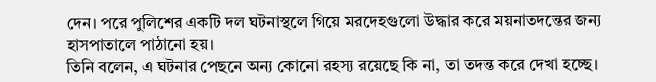দেন। পরে পুলিশের একটি দল ঘটনাস্থলে গিয়ে মরদেহগুলো উদ্ধার করে ময়নাতদন্তের জন্য হাসপাতালে পাঠানো হয়।
তিনি বলেন, এ ঘটনার পেছনে অন্য কোনো রহস্য রয়েছে কি না, তা তদন্ত করে দেখা হচ্ছে।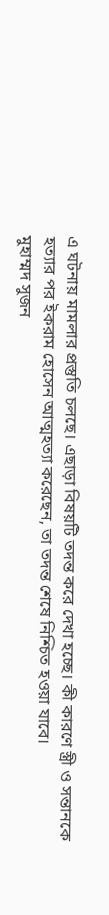এ ঘটনায় মামলার প্রস্তুতি চলছে। এছাড়া বিষয়টি তদন্ত করে দেখা হচ্ছে। কী কারণে স্ত্রী ও সন্তানকে হত্যার পর ইকরাম হোসেন আত্মহত্যা করেছেন, তা তদন্ত শেষে নিশ্চিত হওয়া যাবে।
মুহাম্মদ সুজন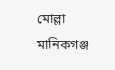মোল্লা
মানিকগঞ্জ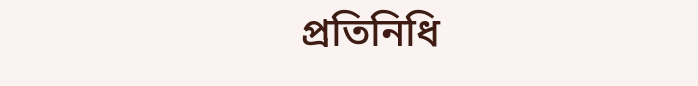প্রতিনিধি